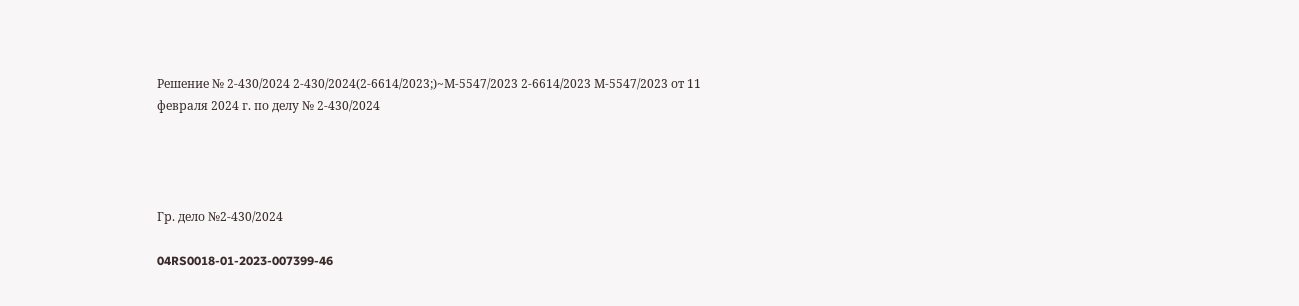Решение № 2-430/2024 2-430/2024(2-6614/2023;)~М-5547/2023 2-6614/2023 М-5547/2023 от 11 февраля 2024 г. по делу № 2-430/2024




Гр. дело №2-430/2024

04RS0018-01-2023-007399-46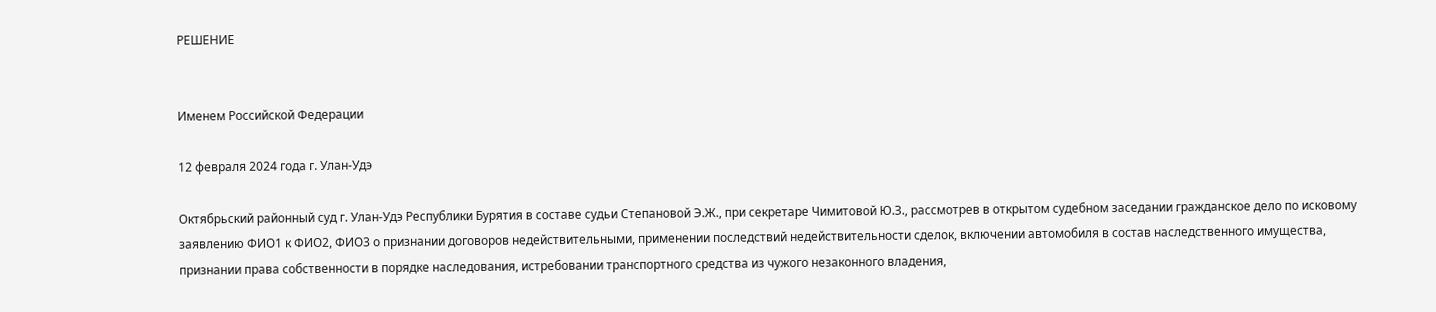РЕШЕНИЕ


Именем Российской Федерации

12 февраля 2024 года г. Улан-Удэ

Октябрьский районный суд г. Улан-Удэ Республики Бурятия в составе судьи Степановой Э.Ж., при секретаре Чимитовой Ю.З., рассмотрев в открытом судебном заседании гражданское дело по исковому заявлению ФИО1 к ФИО2, ФИО3 о признании договоров недействительными, применении последствий недействительности сделок, включении автомобиля в состав наследственного имущества, признании права собственности в порядке наследования, истребовании транспортного средства из чужого незаконного владения,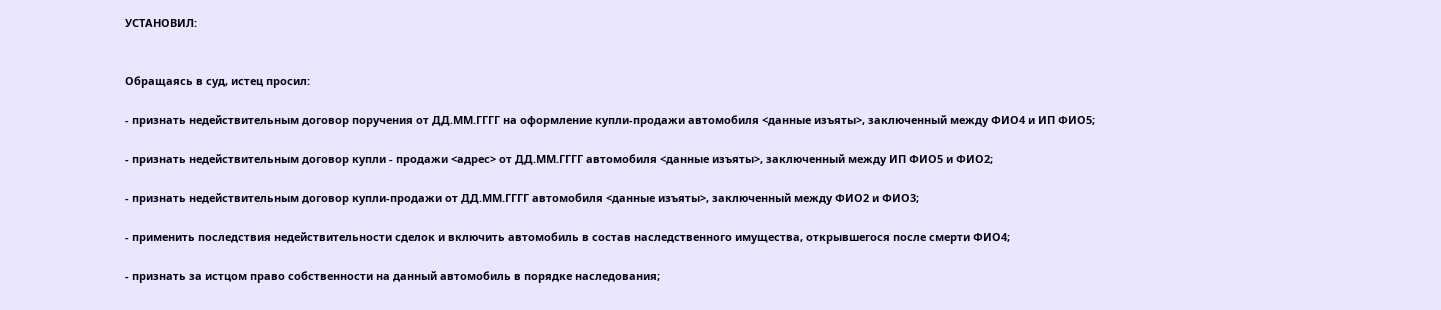УСТАНОВИЛ:


Обращаясь в суд, истец просил:

- признать недействительным договор поручения от ДД.ММ.ГГГГ на оформление купли-продажи автомобиля <данные изъяты>, заключенный между ФИО4 и ИП ФИО5;

- признать недействительным договор купли - продажи <адрес> от ДД.ММ.ГГГГ автомобиля <данные изъяты>, заключенный между ИП ФИО5 и ФИО2;

- признать недействительным договор купли-продажи от ДД.ММ.ГГГГ автомобиля <данные изъяты>, заключенный между ФИО2 и ФИО3;

- применить последствия недействительности сделок и включить автомобиль в состав наследственного имущества, открывшегося после смерти ФИО4;

- признать за истцом право собственности на данный автомобиль в порядке наследования;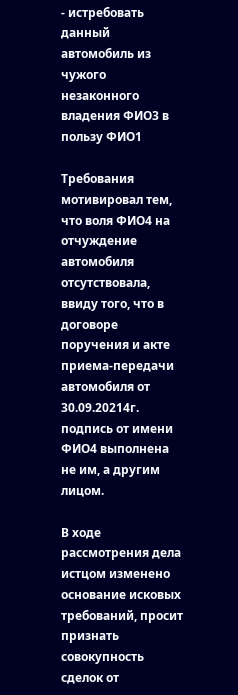- истребовать данный автомобиль из чужого незаконного владения ФИО3 в пользу ФИО1

Требования мотивировал тем, что воля ФИО4 на отчуждение автомобиля отсутствовала, ввиду того, что в договоре поручения и акте приема-передачи автомобиля от 30.09.20214г. подпись от имени ФИО4 выполнена не им, а другим лицом.

В ходе рассмотрения дела истцом изменено основание исковых требований, просит признать совокупность сделок от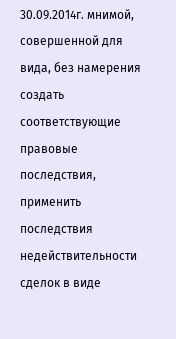30.09.2014г. мнимой, совершенной для вида, без намерения создать соответствующие правовые последствия, применить последствия недействительности сделок в виде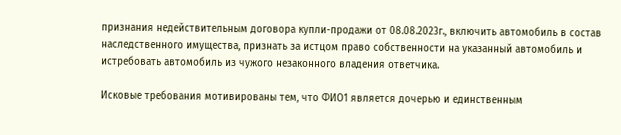признания недействительным договора купли-продажи от 08.08.2023г., включить автомобиль в состав наследственного имущества, признать за истцом право собственности на указанный автомобиль и истребовать автомобиль из чужого незаконного владения ответчика.

Исковые требования мотивированы тем, что ФИО1 является дочерью и единственным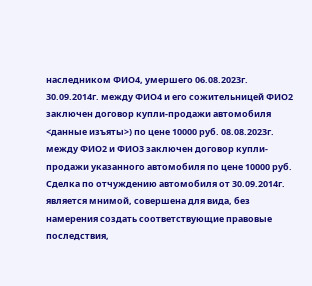наследником ФИО4, умершего 06.08.2023г. 30.09.2014г. между ФИО4 и его сожительницей ФИО2 заключен договор купли-продажи автомобиля <данные изъяты>) по цене 10000 руб. 08.08.2023г. между ФИО2 и ФИО3 заключен договор купли-продажи указанного автомобиля по цене 10000 руб. Сделка по отчуждению автомобиля от 30.09.2014г. является мнимой, совершена для вида, без намерения создать соответствующие правовые последствия,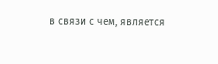в связи с чем, является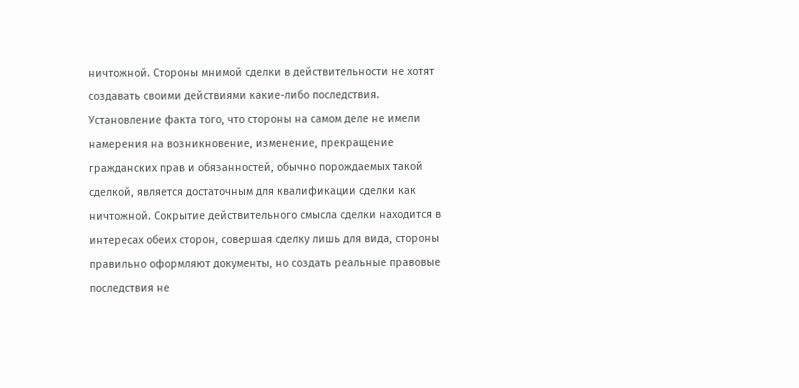ничтожной. Стороны мнимой сделки в действительности не хотят создавать своими действиями какие-либо последствия. Установление факта того, что стороны на самом деле не имели намерения на возникновение, изменение, прекращение гражданских прав и обязанностей, обычно порождаемых такой сделкой, является достаточным для квалификации сделки как ничтожной. Сокрытие действительного смысла сделки находится в интересах обеих сторон, совершая сделку лишь для вида, стороны правильно оформляют документы, но создать реальные правовые последствия не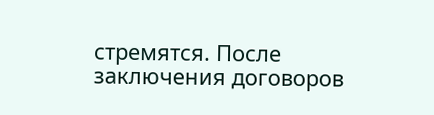стремятся. После заключения договоров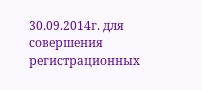30.09.2014г. для совершения регистрационных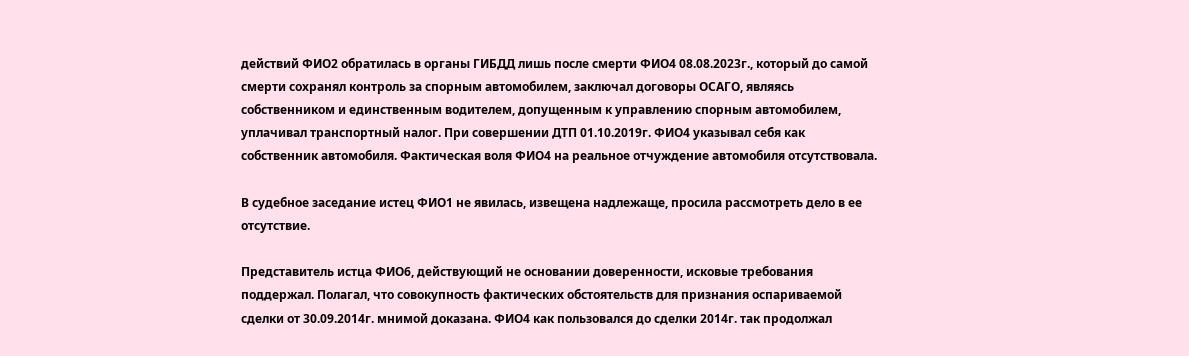действий ФИО2 обратилась в органы ГИБДД лишь после смерти ФИО4 08.08.2023г., который до самой смерти сохранял контроль за спорным автомобилем, заключал договоры ОСАГО, являясь собственником и единственным водителем, допущенным к управлению спорным автомобилем, уплачивал транспортный налог. При совершении ДТП 01.10.2019г. ФИО4 указывал себя как собственник автомобиля. Фактическая воля ФИО4 на реальное отчуждение автомобиля отсутствовала.

В судебное заседание истец ФИО1 не явилась, извещена надлежаще, просила рассмотреть дело в ее отсутствие.

Представитель истца ФИО6, действующий не основании доверенности, исковые требования поддержал. Полагал, что совокупность фактических обстоятельств для признания оспариваемой сделки от 30.09.2014г. мнимой доказана. ФИО4 как пользовался до сделки 2014г. так продолжал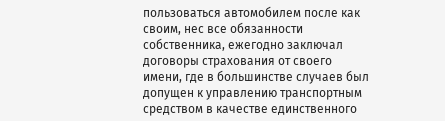пользоваться автомобилем после как своим, нес все обязанности собственника, ежегодно заключал договоры страхования от своего имени, где в большинстве случаев был допущен к управлению транспортным средством в качестве единственного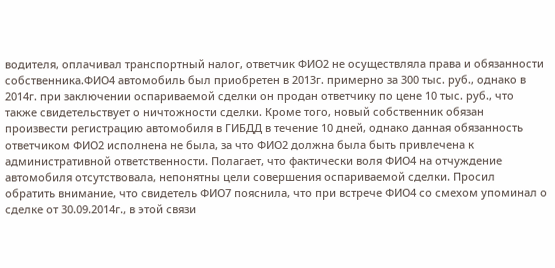водителя, оплачивал транспортный налог, ответчик ФИО2 не осуществляла права и обязанности собственника.ФИО4 автомобиль был приобретен в 2013г. примерно за 300 тыс. руб., однако в 2014г. при заключении оспариваемой сделки он продан ответчику по цене 10 тыс. руб., что также свидетельствует о ничтожности сделки. Кроме того, новый собственник обязан произвести регистрацию автомобиля в ГИБДД в течение 10 дней, однако данная обязанность ответчиком ФИО2 исполнена не была, за что ФИО2 должна была быть привлечена к административной ответственности. Полагает, что фактически воля ФИО4 на отчуждение автомобиля отсутствовала, непонятны цели совершения оспариваемой сделки. Просил обратить внимание, что свидетель ФИО7 пояснила, что при встрече ФИО4 со смехом упоминал о сделке от 30.09.2014г., в этой связи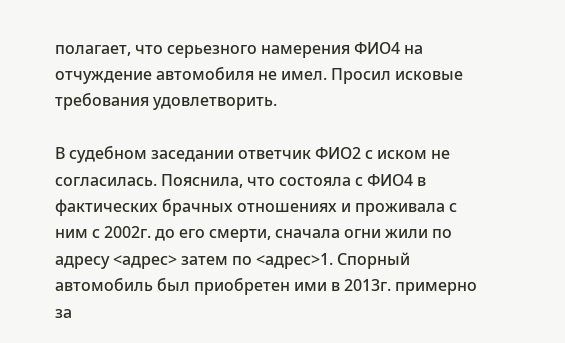полагает, что серьезного намерения ФИО4 на отчуждение автомобиля не имел. Просил исковые требования удовлетворить.

В судебном заседании ответчик ФИО2 с иском не согласилась. Пояснила, что состояла с ФИО4 в фактических брачных отношениях и проживала с ним с 2002г. до его смерти, сначала огни жили по адресу <адрес> затем по <адрес>1. Спорный автомобиль был приобретен ими в 2013г. примерно за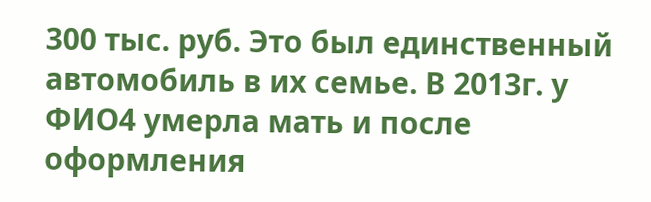300 тыс. руб. Это был единственный автомобиль в их семье. В 2013г. у ФИО4 умерла мать и после оформления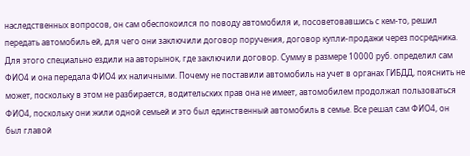наследственных вопросов, он сам обеспокоился по поводу автомобиля и, посоветовавшись с кем-то, решил передать автомобиль ей, для чего они заключили договор поручения, договор купли-продажи через посредника. Для этого специально ездили на авторынок, где заключили договор. Сумму в размере 10000 руб. определил сам ФИО4 и она передала ФИО4 их наличными. Почему не поставили автомобиль на учет в органах ГИБДД, пояснить не может, поскольку в этом не разбирается, водительских прав она не имеет, автомобилем продолжал пользоваться ФИО4, поскольку они жили одной семьей и это был единственный автомобиль в семье. Все решал сам ФИО4, он был главой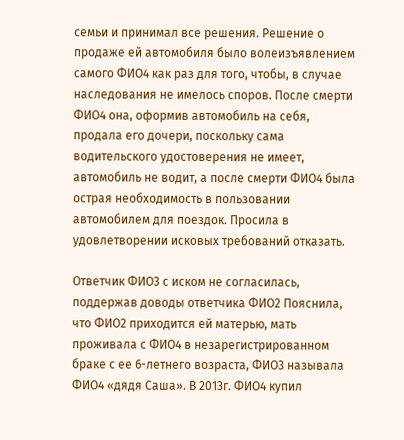семьи и принимал все решения. Решение о продаже ей автомобиля было волеизъявлением самого ФИО4 как раз для того, чтобы, в случае наследования не имелось споров. После смерти ФИО4 она, оформив автомобиль на себя, продала его дочери, поскольку сама водительского удостоверения не имеет, автомобиль не водит, а после смерти ФИО4 была острая необходимость в пользовании автомобилем для поездок. Просила в удовлетворении исковых требований отказать.

Ответчик ФИО3 с иском не согласилась, поддержав доводы ответчика ФИО2 Пояснила, что ФИО2 приходится ей матерью, мать проживала с ФИО4 в незарегистрированном браке с ее 6-летнего возраста, ФИО3 называла ФИО4 «дядя Саша». В 2013г. ФИО4 купил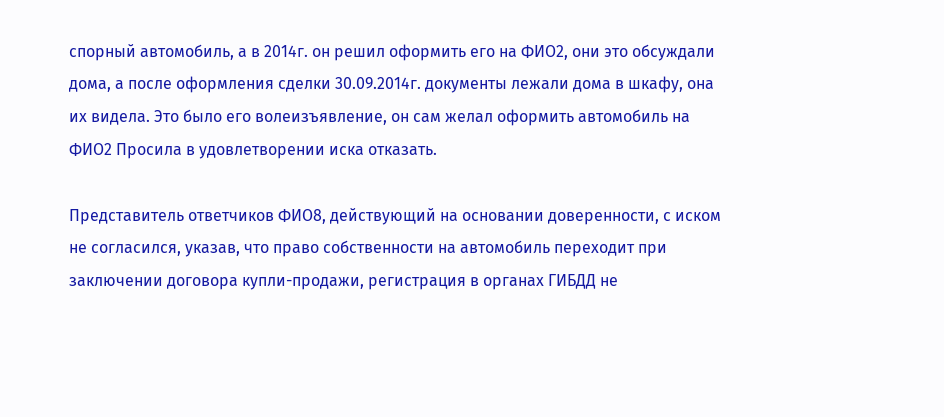спорный автомобиль, а в 2014г. он решил оформить его на ФИО2, они это обсуждали дома, а после оформления сделки 30.09.2014г. документы лежали дома в шкафу, она их видела. Это было его волеизъявление, он сам желал оформить автомобиль на ФИО2 Просила в удовлетворении иска отказать.

Представитель ответчиков ФИО8, действующий на основании доверенности, с иском не согласился, указав, что право собственности на автомобиль переходит при заключении договора купли-продажи, регистрация в органах ГИБДД не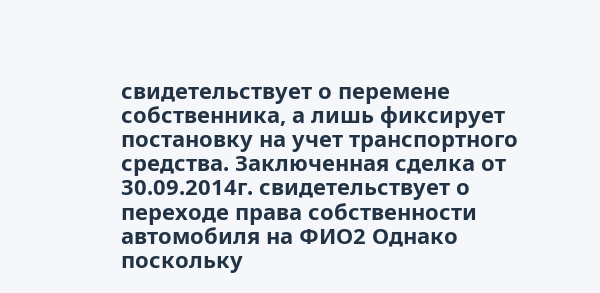свидетельствует о перемене собственника, а лишь фиксирует постановку на учет транспортного средства. Заключенная сделка от 30.09.2014г. свидетельствует о переходе права собственности автомобиля на ФИО2 Однако поскольку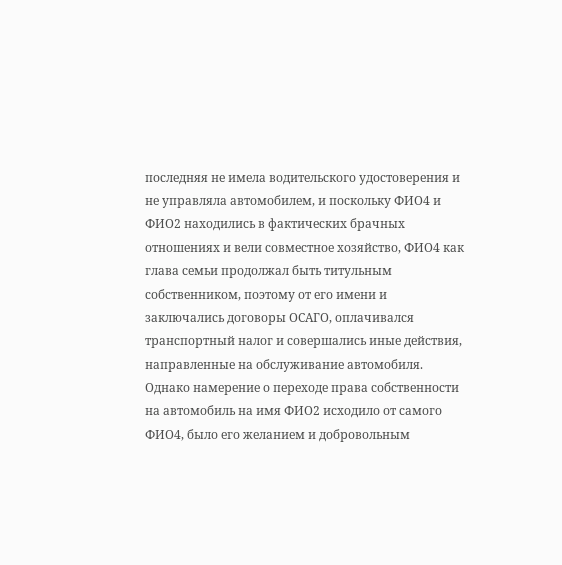последняя не имела водительского удостоверения и не управляла автомобилем, и поскольку ФИО4 и ФИО2 находились в фактических брачных отношениях и вели совместное хозяйство, ФИО4 как глава семьи продолжал быть титульным собственником, поэтому от его имени и заключались договоры ОСАГО, оплачивался транспортный налог и совершались иные действия, направленные на обслуживание автомобиля. Однако намерение о переходе права собственности на автомобиль на имя ФИО2 исходило от самого ФИО4, было его желанием и добровольным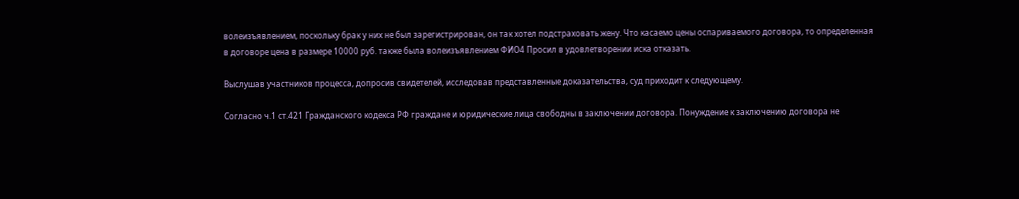волеизъявлением, поскольку брак у них не был зарегистрирован, он так хотел подстраховать жену. Что касаемо цены оспариваемого договора, то определенная в договоре цена в размере 10000 руб. также была волеизъявлением ФИО4 Просил в удовлетворении иска отказать.

Выслушав участников процесса, допросив свидетелей, исследовав представленные доказательства, суд приходит к следующему.

Согласно ч.1 ст.421 Гражданского кодекса РФ граждане и юридические лица свободны в заключении договора. Понуждение к заключению договора не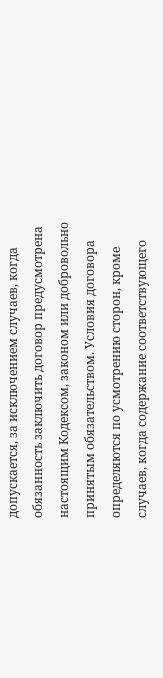допускается, за исключением случаев, когда обязанность заключить договор предусмотрена настоящим Кодексом, законом или добровольно принятым обязательством. Условия договора определяются по усмотрению сторон, кроме случаев, когда содержание соответствующего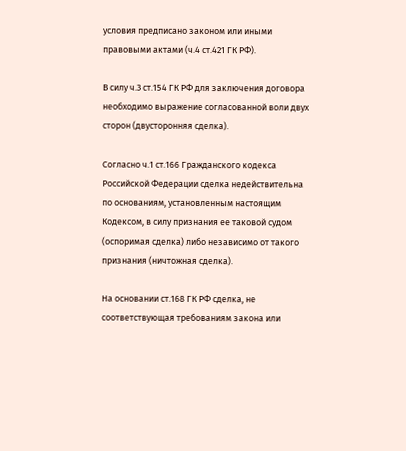условия предписано законом или иными правовыми актами (ч.4 ст.421 ГК РФ).

В силу ч.3 ст.154 ГК РФ для заключения договора необходимо выражение согласованной воли двух сторон (двусторонняя сделка).

Согласно ч.1 ст.166 Гражданского кодекса Российской Федерации сделка недействительна по основаниям, установленным настоящим Кодексом, в силу признания ее таковой судом (оспоримая сделка) либо независимо от такого признания (ничтожная сделка).

На основании ст.168 ГК РФ сделка, не соответствующая требованиям закона или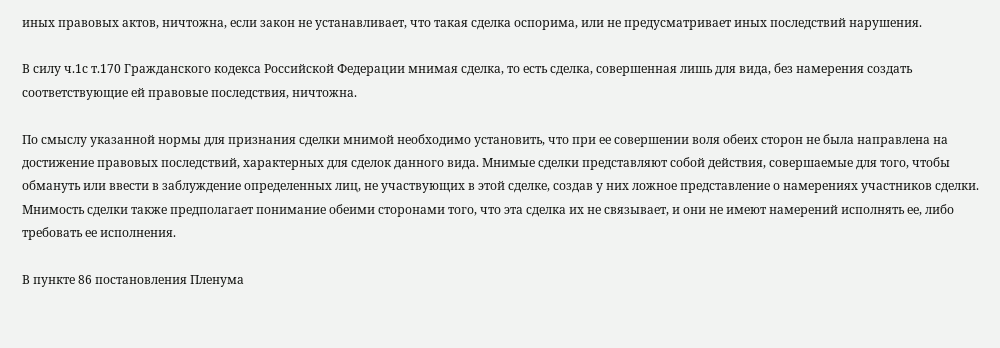иных правовых актов, ничтожна, если закон не устанавливает, что такая сделка оспорима, или не предусматривает иных последствий нарушения.

В силу ч.1с т.170 Гражданского кодекса Российской Федерации мнимая сделка, то есть сделка, совершенная лишь для вида, без намерения создать соответствующие ей правовые последствия, ничтожна.

По смыслу указанной нормы для признания сделки мнимой необходимо установить, что при ее совершении воля обеих сторон не была направлена на достижение правовых последствий, характерных для сделок данного вида. Мнимые сделки представляют собой действия, совершаемые для того, чтобы обмануть или ввести в заблуждение определенных лиц, не участвующих в этой сделке, создав у них ложное представление о намерениях участников сделки. Мнимость сделки также предполагает понимание обеими сторонами того, что эта сделка их не связывает, и они не имеют намерений исполнять ее, либо требовать ее исполнения.

В пункте 86 постановления Пленума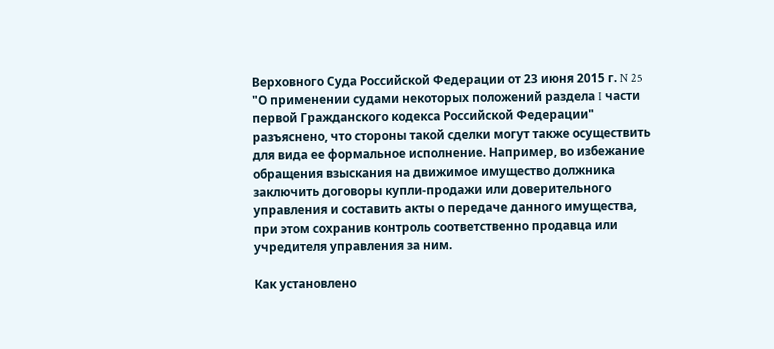Верховного Суда Российской Федерации от 23 июня 2015 г. N 25 "О применении судами некоторых положений раздела I части первой Гражданского кодекса Российской Федерации" разъяснено, что стороны такой сделки могут также осуществить для вида ее формальное исполнение. Например, во избежание обращения взыскания на движимое имущество должника заключить договоры купли-продажи или доверительного управления и составить акты о передаче данного имущества, при этом сохранив контроль соответственно продавца или учредителя управления за ним.

Как установлено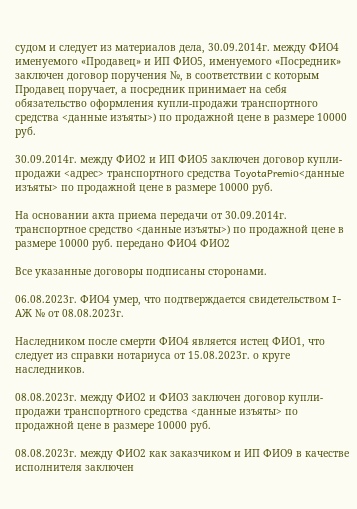судом и следует из материалов дела, 30.09.2014г. между ФИО4 именуемого «Продавец» и ИП ФИО5, именуемого «Посредник» заключен договор поручения №, в соответствии с которым Продавец поручает, а посредник принимает на себя обязательство оформления купли-продажи транспортного средства <данные изъяты>) по продажной цене в размере 10000 руб.

30.09.2014г. между ФИО2 и ИП ФИО5 заключен договор купли-продажи <адрес> транспортного средства ToyotaPremiо<данные изъяты> по продажной цене в размере 10000 руб.

На основании акта приема передачи от 30.09.2014г. транспортное средство <данные изъяты>) по продажной цене в размере 10000 руб. передано ФИО4 ФИО2

Все указанные договоры подписаны сторонами.

06.08.2023г. ФИО4 умер, что подтверждается свидетельством I-АЖ № от 08.08.2023г.

Наследником после смерти ФИО4 является истец ФИО1, что следует из справки нотариуса от 15.08.2023г. о круге наследников.

08.08.2023г. между ФИО2 и ФИО3 заключен договор купли-продажи транспортного средства <данные изъяты> по продажной цене в размере 10000 руб.

08.08.2023г. между ФИО2 как заказчиком и ИП ФИО9 в качестве исполнителя заключен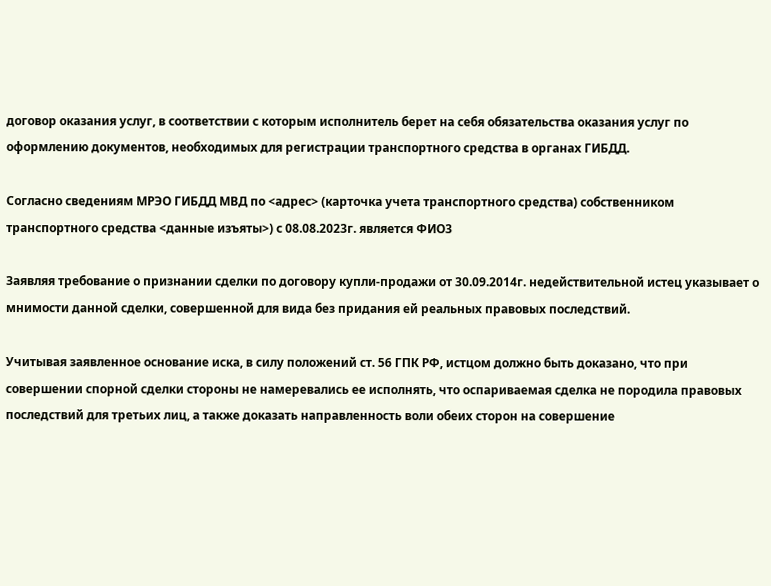договор оказания услуг, в соответствии с которым исполнитель берет на себя обязательства оказания услуг по оформлению документов, необходимых для регистрации транспортного средства в органах ГИБДД.

Согласно сведениям МРЭО ГИБДД МВД по <адрес> (карточка учета транспортного средства) собственником транспортного средства <данные изъяты>) с 08.08.2023г. является ФИО3

Заявляя требование о признании сделки по договору купли-продажи от 30.09.2014г. недействительной истец указывает о мнимости данной сделки, совершенной для вида без придания ей реальных правовых последствий.

Учитывая заявленное основание иска, в силу положений ст. 56 ГПК РФ, истцом должно быть доказано, что при совершении спорной сделки стороны не намеревались ее исполнять, что оспариваемая сделка не породила правовых последствий для третьих лиц, а также доказать направленность воли обеих сторон на совершение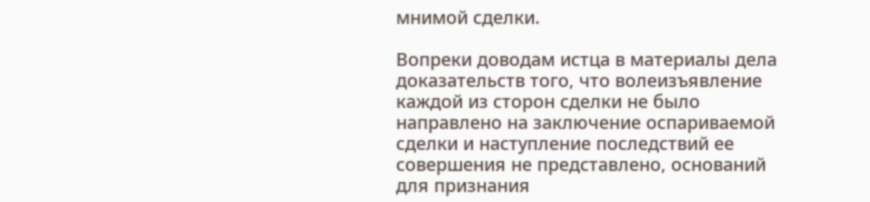мнимой сделки.

Вопреки доводам истца в материалы дела доказательств того, что волеизъявление каждой из сторон сделки не было направлено на заключение оспариваемой сделки и наступление последствий ее совершения не представлено, оснований для признания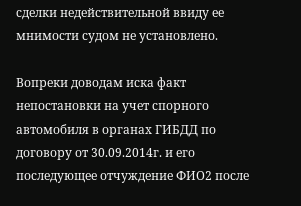сделки недействительной ввиду ее мнимости судом не установлено.

Вопреки доводам иска факт непостановки на учет спорного автомобиля в органах ГИБДД по договору от 30.09.2014г. и его последующее отчуждение ФИО2 после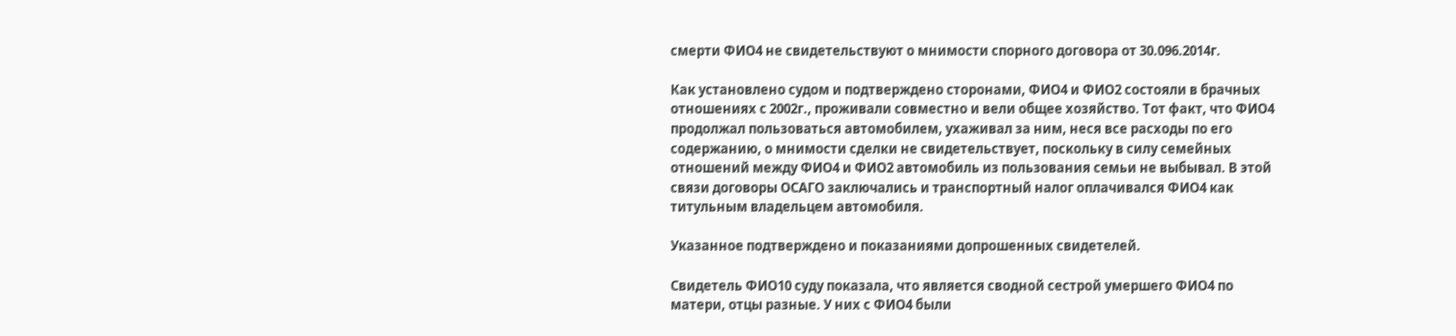смерти ФИО4 не свидетельствуют о мнимости спорного договора от 30.096.2014г.

Как установлено судом и подтверждено сторонами, ФИО4 и ФИО2 состояли в брачных отношениях с 2002г., проживали совместно и вели общее хозяйство. Тот факт, что ФИО4 продолжал пользоваться автомобилем, ухаживал за ним, неся все расходы по его содержанию, о мнимости сделки не свидетельствует, поскольку в силу семейных отношений между ФИО4 и ФИО2 автомобиль из пользования семьи не выбывал. В этой связи договоры ОСАГО заключались и транспортный налог оплачивался ФИО4 как титульным владельцем автомобиля.

Указанное подтверждено и показаниями допрошенных свидетелей.

Свидетель ФИО10 суду показала, что является сводной сестрой умершего ФИО4 по матери, отцы разные. У них с ФИО4 были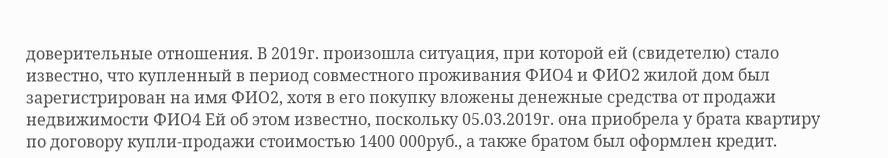доверительные отношения. В 2019г. произошла ситуация, при которой ей (свидетелю) стало известно, что купленный в период совместного проживания ФИО4 и ФИО2 жилой дом был зарегистрирован на имя ФИО2, хотя в его покупку вложены денежные средства от продажи недвижимости ФИО4 Ей об этом известно, поскольку 05.03.2019г. она приобрела у брата квартиру по договору купли-продажи стоимостью 1400 000руб., а также братом был оформлен кредит.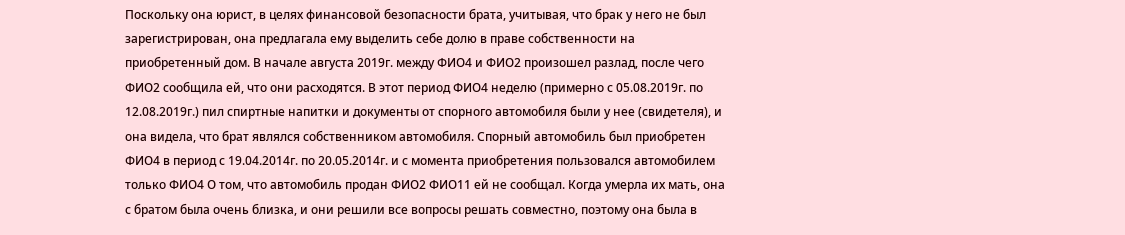Поскольку она юрист, в целях финансовой безопасности брата, учитывая, что брак у него не был зарегистрирован, она предлагала ему выделить себе долю в праве собственности на приобретенный дом. В начале августа 2019г. между ФИО4 и ФИО2 произошел разлад, после чего ФИО2 сообщила ей, что они расходятся. В этот период ФИО4 неделю (примерно с 05.08.2019г. по 12.08.2019г.) пил спиртные напитки и документы от спорного автомобиля были у нее (свидетеля), и она видела, что брат являлся собственником автомобиля. Спорный автомобиль был приобретен ФИО4 в период с 19.04.2014г. по 20.05.2014г. и с момента приобретения пользовался автомобилем только ФИО4 О том, что автомобиль продан ФИО2 ФИО11 ей не сообщал. Когда умерла их мать, она с братом была очень близка, и они решили все вопросы решать совместно, поэтому она была в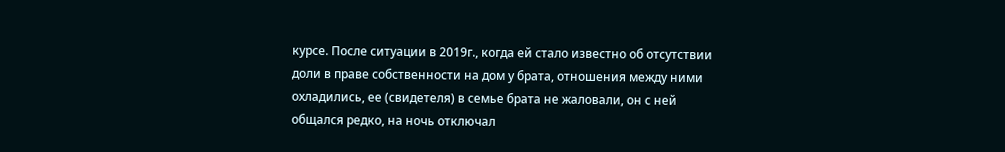курсе. После ситуации в 2019г., когда ей стало известно об отсутствии доли в праве собственности на дом у брата, отношения между ними охладились, ее (свидетеля) в семье брата не жаловали, он с ней общался редко, на ночь отключал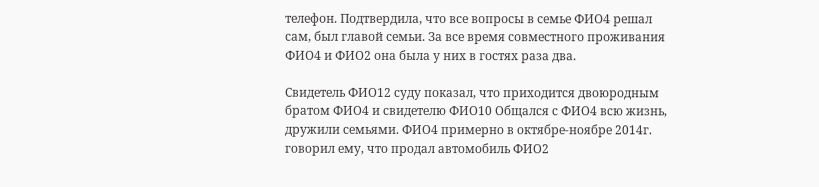телефон. Подтвердила, что все вопросы в семье ФИО4 решал сам, был главой семьи. За все время совместного проживания ФИО4 и ФИО2 она была у них в гостях раза два.

Свидетель ФИО12 суду показал, что приходится двоюродным братом ФИО4 и свидетелю ФИО10 Общался с ФИО4 всю жизнь, дружили семьями. ФИО4 примерно в октябре-ноябре 2014г. говорил ему, что продал автомобиль ФИО2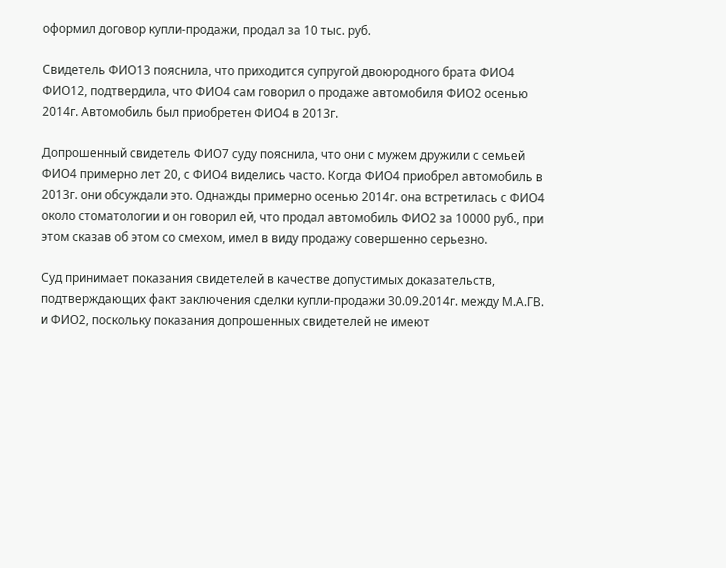оформил договор купли-продажи, продал за 10 тыс. руб.

Свидетель ФИО13 пояснила, что приходится супругой двоюродного брата ФИО4 ФИО12, подтвердила, что ФИО4 сам говорил о продаже автомобиля ФИО2 осенью 2014г. Автомобиль был приобретен ФИО4 в 2013г.

Допрошенный свидетель ФИО7 суду пояснила, что они с мужем дружили с семьей ФИО4 примерно лет 20, с ФИО4 виделись часто. Когда ФИО4 приобрел автомобиль в 2013г. они обсуждали это. Однажды примерно осенью 2014г. она встретилась с ФИО4 около стоматологии и он говорил ей, что продал автомобиль ФИО2 за 10000 руб., при этом сказав об этом со смехом, имел в виду продажу совершенно серьезно.

Суд принимает показания свидетелей в качестве допустимых доказательств, подтверждающих факт заключения сделки купли-продажи 30.09.2014г. между М.А.ГВ. и ФИО2, поскольку показания допрошенных свидетелей не имеют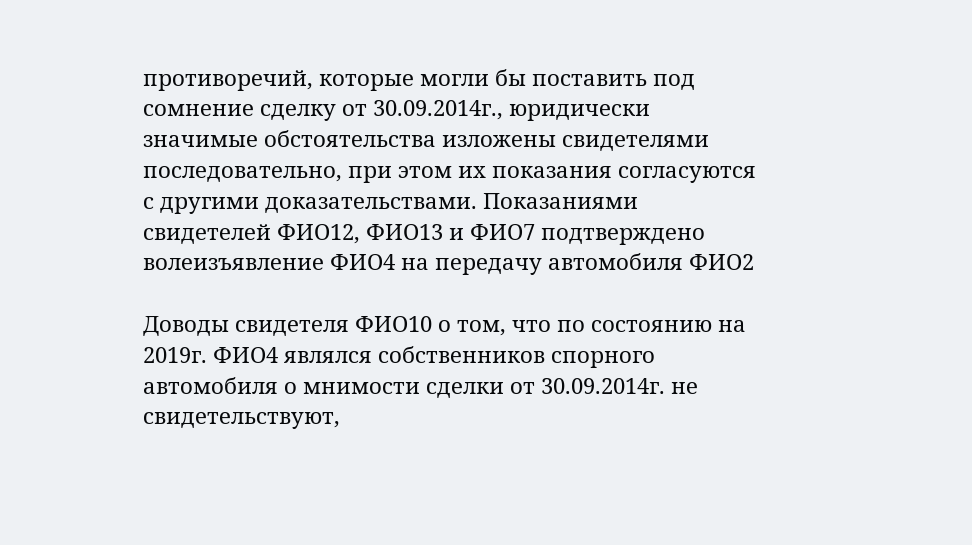противоречий, которые могли бы поставить под сомнение сделку от 30.09.2014г., юридически значимые обстоятельства изложены свидетелями последовательно, при этом их показания согласуются с другими доказательствами. Показаниями свидетелей ФИО12, ФИО13 и ФИО7 подтверждено волеизъявление ФИО4 на передачу автомобиля ФИО2

Доводы свидетеля ФИО10 о том, что по состоянию на 2019г. ФИО4 являлся собственников спорного автомобиля о мнимости сделки от 30.09.2014г. не свидетельствуют,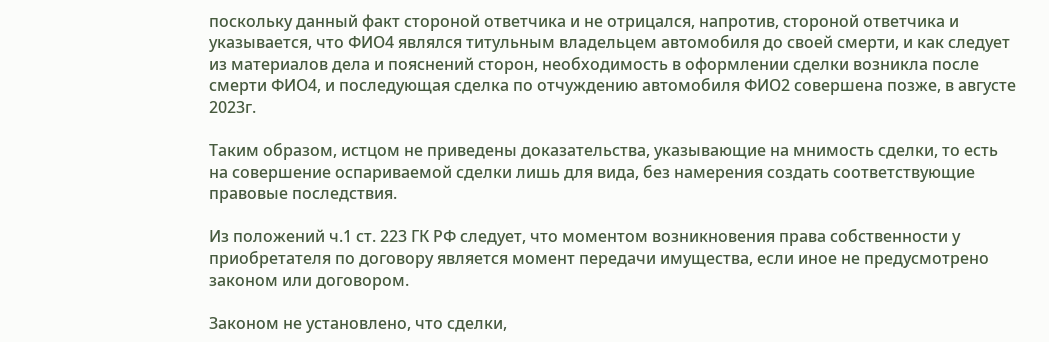поскольку данный факт стороной ответчика и не отрицался, напротив, стороной ответчика и указывается, что ФИО4 являлся титульным владельцем автомобиля до своей смерти, и как следует из материалов дела и пояснений сторон, необходимость в оформлении сделки возникла после смерти ФИО4, и последующая сделка по отчуждению автомобиля ФИО2 совершена позже, в августе 2023г.

Таким образом, истцом не приведены доказательства, указывающие на мнимость сделки, то есть на совершение оспариваемой сделки лишь для вида, без намерения создать соответствующие правовые последствия.

Из положений ч.1 ст. 223 ГК РФ следует, что моментом возникновения права собственности у приобретателя по договору является момент передачи имущества, если иное не предусмотрено законом или договором.

Законом не установлено, что сделки,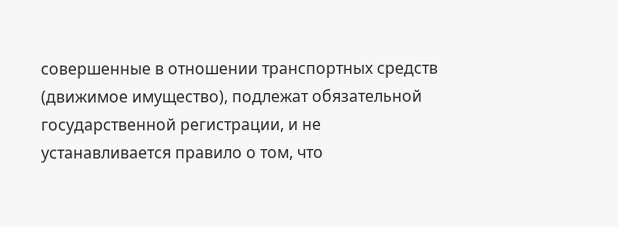совершенные в отношении транспортных средств (движимое имущество), подлежат обязательной государственной регистрации, и не устанавливается правило о том, что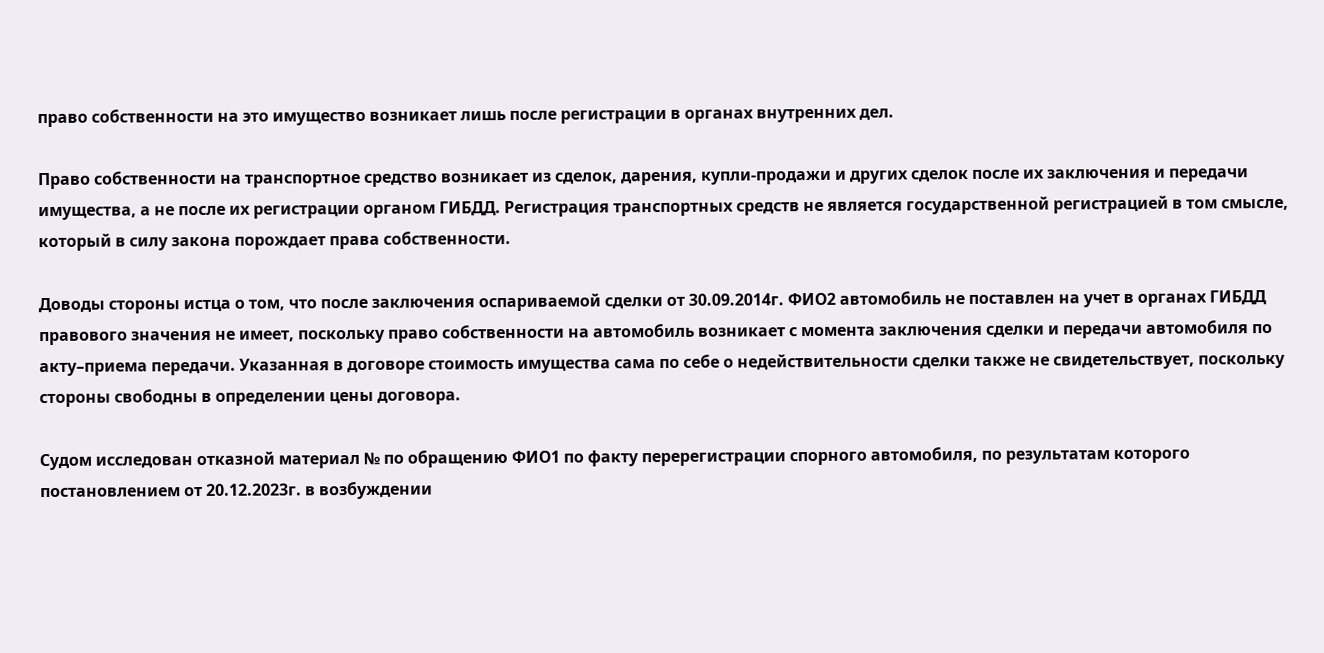право собственности на это имущество возникает лишь после регистрации в органах внутренних дел.

Право собственности на транспортное средство возникает из сделок, дарения, купли-продажи и других сделок после их заключения и передачи имущества, а не после их регистрации органом ГИБДД. Регистрация транспортных средств не является государственной регистрацией в том смысле, который в силу закона порождает права собственности.

Доводы стороны истца о том, что после заключения оспариваемой сделки от 30.09.2014г. ФИО2 автомобиль не поставлен на учет в органах ГИБДД правового значения не имеет, поскольку право собственности на автомобиль возникает с момента заключения сделки и передачи автомобиля по акту–приема передачи. Указанная в договоре стоимость имущества сама по себе о недействительности сделки также не свидетельствует, поскольку стороны свободны в определении цены договора.

Судом исследован отказной материал № по обращению ФИО1 по факту перерегистрации спорного автомобиля, по результатам которого постановлением от 20.12.2023г. в возбуждении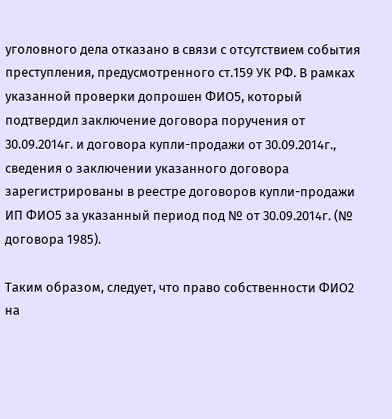уголовного дела отказано в связи с отсутствием события преступления, предусмотренного ст.159 УК РФ. В рамках указанной проверки допрошен ФИО5, который подтвердил заключение договора поручения от 30.09.2014г. и договора купли-продажи от 30.09.2014г., сведения о заключении указанного договора зарегистрированы в реестре договоров купли-продажи ИП ФИО5 за указанный период под № от 30.09.2014г. (№ договора 1985).

Таким образом, следует, что право собственности ФИО2 на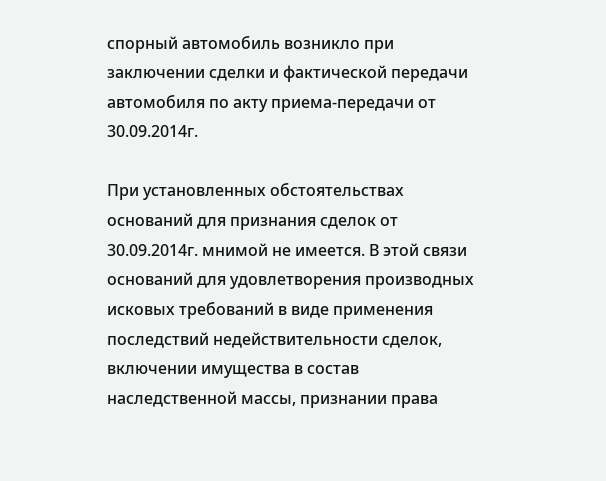спорный автомобиль возникло при заключении сделки и фактической передачи автомобиля по акту приема-передачи от 30.09.2014г.

При установленных обстоятельствах оснований для признания сделок от 30.09.2014г. мнимой не имеется. В этой связи оснований для удовлетворения производных исковых требований в виде применения последствий недействительности сделок, включении имущества в состав наследственной массы, признании права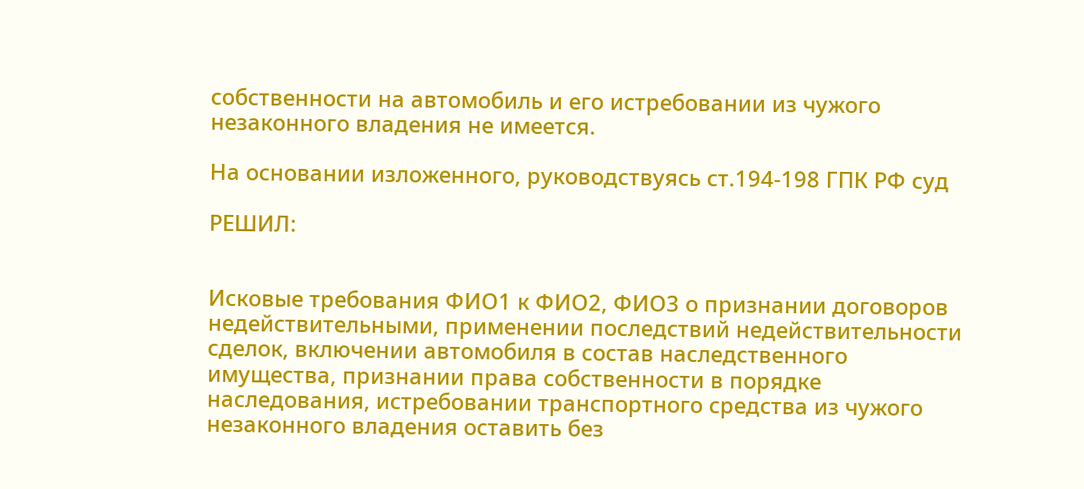собственности на автомобиль и его истребовании из чужого незаконного владения не имеется.

На основании изложенного, руководствуясь ст.194-198 ГПК РФ суд

РЕШИЛ:


Исковые требования ФИО1 к ФИО2, ФИО3 о признании договоров недействительными, применении последствий недействительности сделок, включении автомобиля в состав наследственного имущества, признании права собственности в порядке наследования, истребовании транспортного средства из чужого незаконного владения оставить без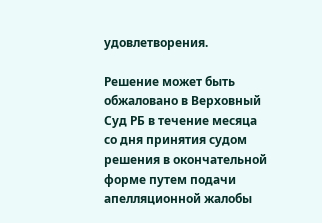удовлетворения.

Решение может быть обжаловано в Верховный Суд РБ в течение месяца со дня принятия судом решения в окончательной форме путем подачи апелляционной жалобы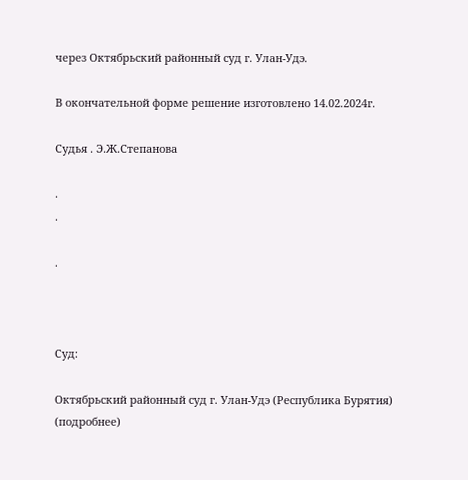через Октябрьский районный суд г. Улан-Удэ.

В окончательной форме решение изготовлено 14.02.2024г.

Судья . Э.Ж.Степанова

.
.

.



Суд:

Октябрьский районный суд г. Улан-Удэ (Республика Бурятия) (подробнее)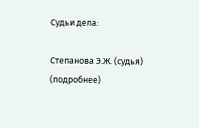Судьи дела:

Степанова Э.Ж. (судья) (подробнее)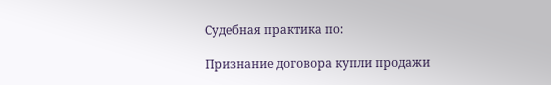Судебная практика по:

Признание договора купли продажи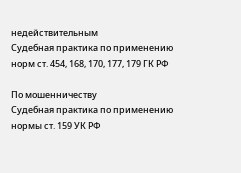недействительным
Судебная практика по применению норм ст. 454, 168, 170, 177, 179 ГК РФ

По мошенничеству
Судебная практика по применению нормы ст. 159 УК РФ